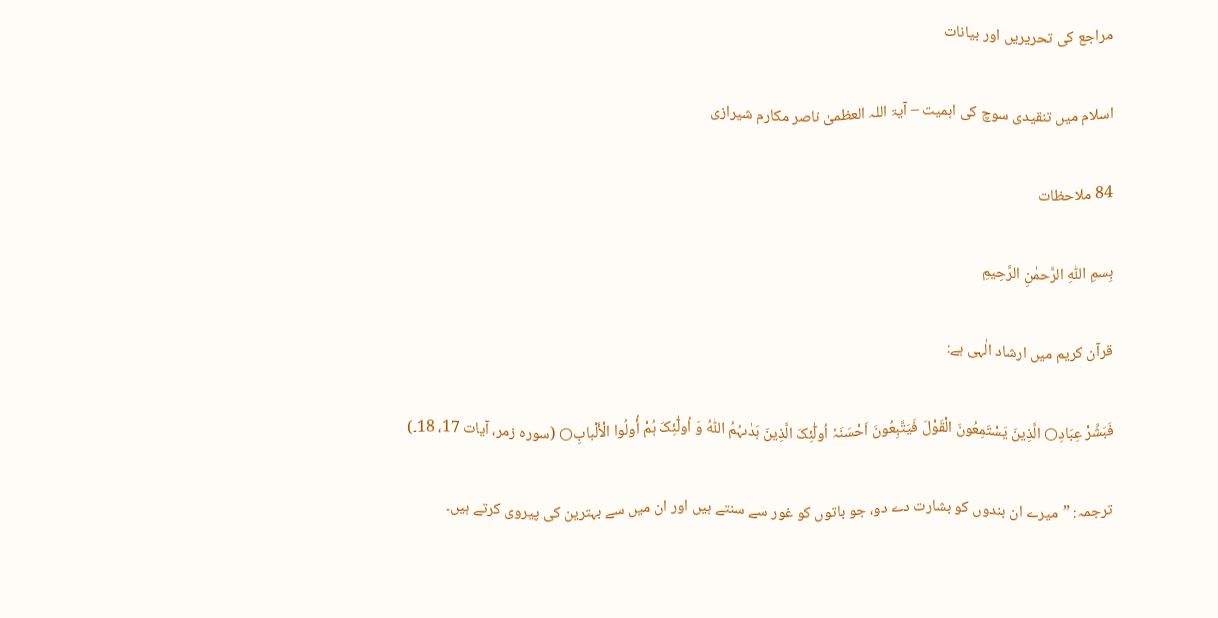مراجع کی تحریریں اور بیانات

اسلام میں تنقیدی سوچ کی اہمیت – آیۃ اللہ العظمیٰ ناصر مکارم شیرازی

84 ملاحظات

بِسمِ اللّٰہِ الرَّحمٰنِ الرَّحِیمِ

قرآن کریم میں ارشاد الٰہی ہے:

فَبَشِّرْ عِبَادِ○ الَّذِینَ یَسْتَمِعُونَ الْقَوْلَ فَیَتَّبِعُونَ اَحْسَنَہٗ اُولٰٓئِکَ الَّذِینَ ہَدٰىہُمُ اللّٰہُ وَ اُولٰٓئِکَ ہُمْ أُولُوا الْأَلْبابِ○ (سورہ زمر، آیات 17، 18۔)

ترجمہ: ”میرے ان بندوں کو بشارت دے دو، جو باتوں کو غور سے سنتے ہیں اور ان میں سے بہترین کی پیروی کرتے ہیں۔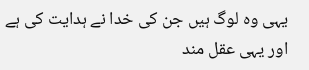یہی وہ لوگ ہیں جن کی خدا نے ہدایت کی ہے اور یہی عقل مند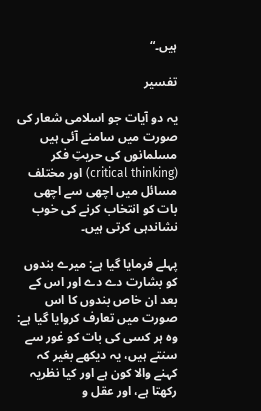ہیں۔“

تفسیر

یہ دو آیات جو اسلامی شعار کی صورت میں سامنے آئی ہیں مسلمانوں کی حریتِ فکر (critical thinking) اور مختلف مسائل میں اچھی سے اچھی بات کو انتخاب کرنے کی خوب نشاندہی کرتی ہیں۔

پہلے فرمایا گیا ہے: میرے بندوں کو بشارت دے دے اور اس کے بعد ان خاص بندوں کا اس صورت میں تعارف کروایا گیا ہے: وہ ہر کسی کی بات کو غور سے سنتے ہیں، یہ دیکھے بغیر کہ کہنے والا کون ہے اور کیا نظریہ رکھتا ہے، اور عقل و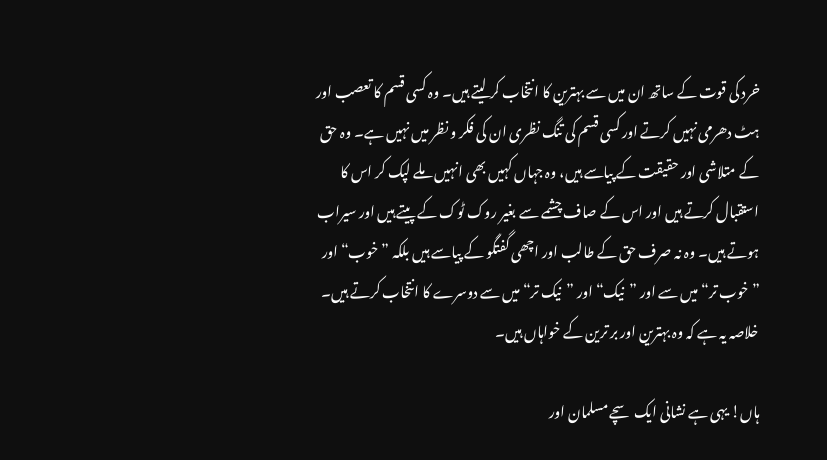خرد کی قوت کے ساتھ ان میں سے بہترین کا انتخاب کر لیتے ہیں۔ وہ کسی قسم کا تعصب اور ہٹ دھرمی نہیں کرتے اور کسی قسم کی تنگ نظری ان کی فکر و نظر میں نہیں ہے۔ وہ حق کے متلاشی اور حقیقت کے پیاسے ہیں، وہ جہاں کہیں بھی انہیں ملے لپک کر اس کا استقبال کرتے ہیں اور اس کے صاف چشمے سے بغیر روک ٹوک کے پیتے ہیں اور سیراب ہوتے ہیں۔ وہ نہ صرف حق کے طالب اور اچھی گفتگو کے پیاسے ہیں بلکہ ”خوب“ اور ”خوب تر“ میں سے اور ”نیک“ اور ”نیک تر“ میں سے دوسرے کا انتخاب کرتے ہیں۔ خلاصہ یہ ہے کہ وہ بہترین اور بر ترین کے خواہاں ہیں۔

ہاں! یہی ہے نشانی ایک سچے مسلمان اور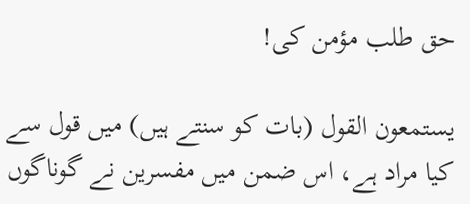حق طلب مؤمن کی!

يستمعون القول (بات کو سنتے ہیں) میں قول سے کیا مراد ہے، اس ضمن میں مفسرین نے گوناگوں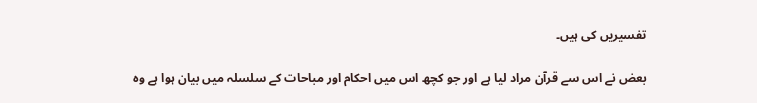تفسیریں کی ہیں۔

بعض نے اس سے قرآن مراد لیا ہے اور جو کچھ اس میں احکام اور مباحات کے سلسلہ میں بیان ہوا ہے وہ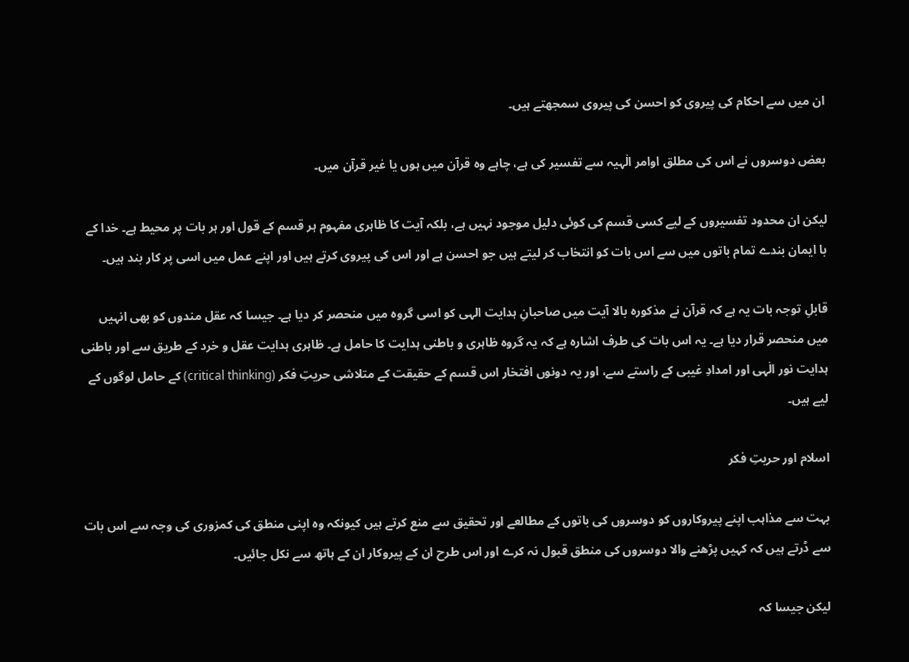ان میں سے احکام کی پیروی کو احسن کی پیروی سمجھتے ہیں۔

بعض دوسروں نے اس کی مطلق اوامر الٰہیہ سے تفسیر کی ہے، چاہے وہ قرآن میں ہوں یا غیر قرآن میں۔

لیکن ان محدود تفسیروں کے لیے کسی قسم کی کوئی دلیل موجود نہیں ہے، بلکہ آیت کا ظاہری مفہوم ہر قسم کے قول اور ہر بات پر محیط ہے۔ خدا کے با ایمان بندے تمام باتوں میں سے اس بات کو انتخاب کر لیتے ہیں جو احسن ہے اور اس کی پیروی کرتے ہیں اور اپنے عمل میں اسی پر کار بند ہیں۔

قابلِ توجہ بات یہ ہے کہ قرآن نے مذکورہ بالا آیت میں صاحبانِ ہدایت الہی کو اسی گروہ میں منحصر کر دیا ہے۔ جیسا کہ عقل مندوں کو بھی انہیں میں منحصر قرار دیا ہے۔ یہ اس بات کی طرف اشارہ ہے کہ یہ گروہ ظاہری و باطنی ہدایت کا حامل ہے۔ ظاہری ہدایت عقل و خرد کے طریق سے اور باطنی ہدایت نور الٰہی اور امدادِ غیبی کے راستے سے، اور یہ دونوں افتخار اس قسم کے حقیقت کے متلاشی حریتِ فکر (critical thinking) کے حامل لوگوں کے لیے ہیں۔

اسلام اور حریتِ فکر

بہت سے مذاہب اپنے پیروکاروں کو دوسروں کی باتوں کے مطالعے اور تحقیق سے منع کرتے ہیں کیونکہ وہ اپنی منطق کی کمزوری کی وجہ سے اس بات سے ڈرتے ہیں کہ کہیں پڑھنے والا دوسروں کی منطق قبول نہ کرے اور اس طرح ان کے پیروکار ان کے ہاتھ سے نکل جائیں۔

لیکن جیسا کہ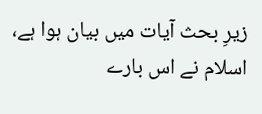زیرِ بحث آیات میں بیان ہوا ہے، اسلام نے اس بارے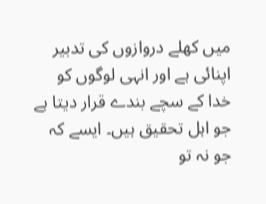میں کھلے دروازوں کی تدبیر اپنائی ہے اور انہی لوگوں کو خدا کے سچے بندے قرار دیتا ہے جو اہل تحقیق ہیں۔ ایسے کہ جو نہ تو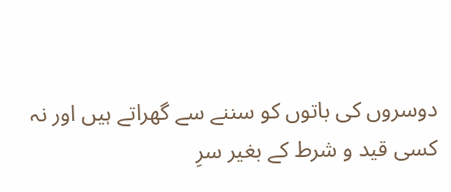دوسروں کی باتوں کو سننے سے گھراتے ہیں اور نہ کسی قید و شرط کے بغیر سرِ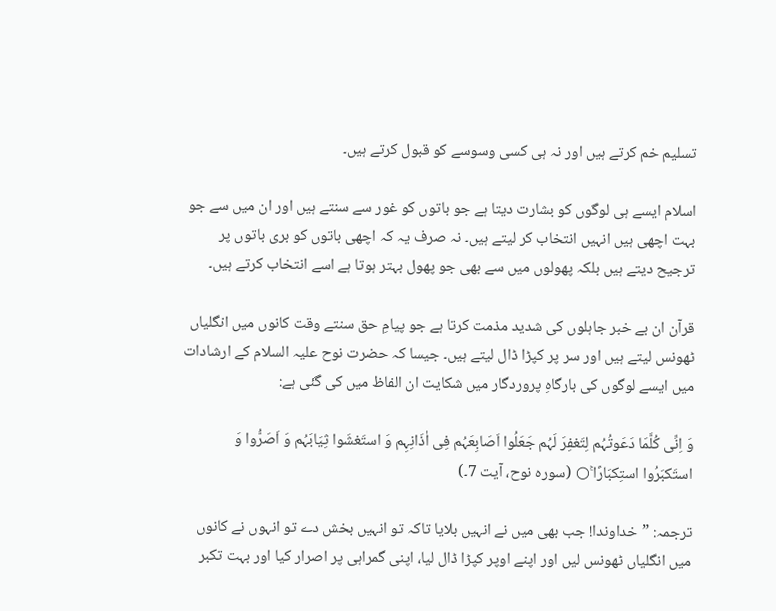تسلیم خم کرتے ہیں اور نہ ہی کسی وسوسے کو قبول کرتے ہیں۔

اسلام ایسے ہی لوگوں کو بشارت دیتا ہے جو باتوں کو غور سے سنتے ہیں اور ان میں سے جو بہت اچھی ہیں انہیں انتخاب کر لیتے ہیں۔ نہ صرف یہ کہ اچھی باتوں کو بری باتوں پر ترجیح دیتے ہیں بلکہ پھولوں میں سے بھی جو پھول بہتر ہوتا ہے اسے انتخاب کرتے ہیں۔

قرآن ان بے خبر جاہلوں کی شدید مذمت کرتا ہے جو پیامِ حق سنتے وقت کانوں میں انگلیاں ٹھونس لیتے ہیں اور سر پر کپڑا ڈال لیتے ہیں۔ جیسا کہ حضرت نوح علیہ السلام کے ارشادات میں ایسے لوگوں کی بارگاہِ پروردگار میں شکایت ان الفاظ میں کی گئی ہے:

وَ اِنِّی کُلَّمَا دَعَوتُہُم لِتَغفِرَ لَہُم جَعَلُوا اَصَابِعَہُم فِی اٰذَانِہِم وَ استَغشَوا ثِیَابَہُم وَ اَصَرُّوا وَ استَکبَرُوا استِکبَارًا ۚ○ (سورہ نوح، آیت 7۔)

ترجمہ: ”خداوندا! جب بھی میں نے انہیں بلایا تاکہ تو انہیں بخش دے تو انہوں نے کانوں میں انگلیاں ٹھونس لیں اور اپنے اوپر کپڑا ڈال لیا، اپنی گمراہی پر اصرار کیا اور بہت تکبر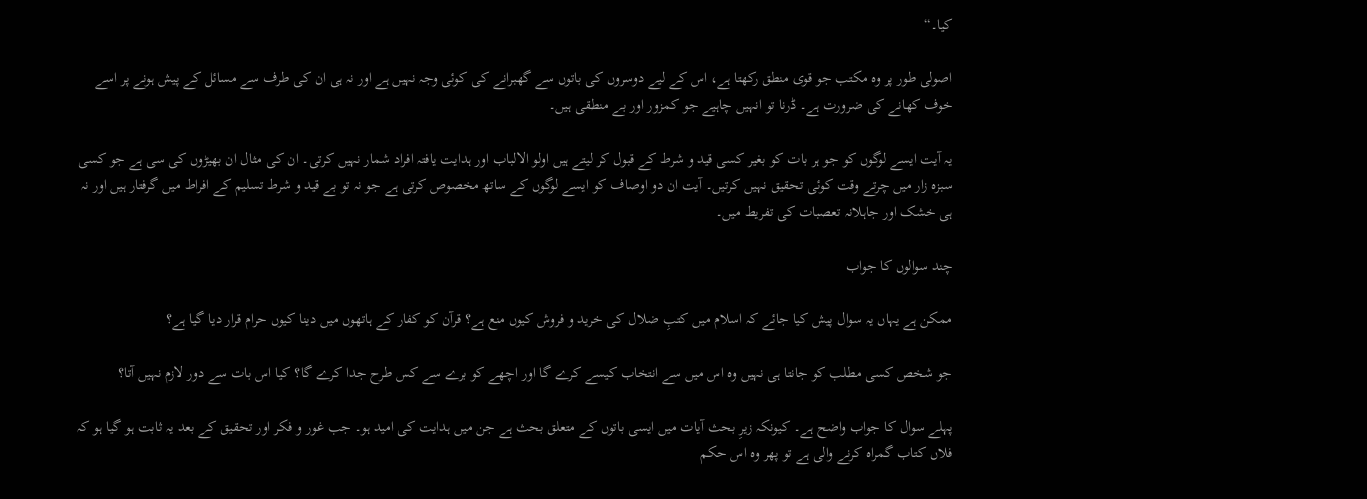کیا۔“

اصولی طور پر وہ مکتب جو قوی منطق رکھتا ہے، اس کے لیے دوسروں کی باتوں سے گھبرانے کی کوئی وجہ نہیں ہے اور نہ ہی ان کی طرف سے مسائل کے پیش ہونے پر اسے خوف کھانے کی ضرورت ہے۔ ڈرنا تو انہیں چاہیے جو کمزور اور بے منطقی ہیں۔

یہ آیت ایسے لوگوں کو جو ہر بات کو بغیر کسی قید و شرط کے قبول کر لیتے ہیں اولو الالباب اور ہدایت یافتہ افراد شمار نہیں کرتی۔ ان کی مثال ان بھیڑوں کی سی ہے جو کسی سبزہ زار میں چرتے وقت کوئی تحقیق نہیں کرتیں۔ آیت ان دو اوصاف کو ایسے لوگوں کے ساتھ مخصوص کرتی ہے جو نہ تو بے قید و شرط تسلیم کے افراط میں گرفتار ہیں اور نہ ہی خشک اور جاہلانہ تعصبات کی تفریط میں۔

چند سوالوں کا جواب

ممکن ہے یہاں یہ سوال پیش کیا جائے کہ اسلام میں کتبِ ضلال کی خرید و فروش کیوں منع ہے؟ قرآن کو کفار کے ہاتھوں میں دینا کیوں حرام قرار دیا گیا ہے؟

جو شخص کسی مطلب کو جانتا ہی نہیں وہ اس میں سے انتخاب کیسے کرے گا اور اچھے کو برے سے کس طرح جدا کرے گا؟ کیا اس بات سے دور لازم نہیں آتا؟

پہلے سوال کا جواب واضح ہے۔ کیونکہ زیرِ بحث آیات میں ایسی باتوں کے متعلق بحث ہے جن میں ہدایت کی امید ہو۔ جب غور و فکر اور تحقیق کے بعد یہ ثابت ہو گیا ہو کہ فلاں کتاب گمراہ کرنے والی ہے تو پھر وہ اس حکم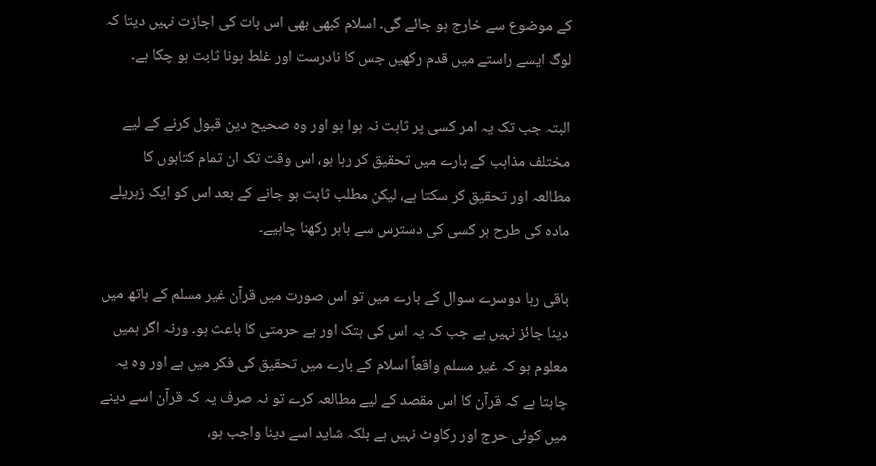کے موضوع سے خارج ہو جائے گی۔ اسلام کبھی بھی اس بات کی اجازت نہیں دیتا کہ لوگ ایسے راستے میں قدم رکھیں جس کا نادرست اور غلط ہونا ثابت ہو چکا ہے۔

البتہ جب تک یہ امر کسی پر ثابت نہ ہوا ہو اور وہ صحیح دین قبول کرنے کے لیے مختلف مذاہب کے بارے میں تحقیق کر رہا ہو، اس وقت تک ان تمام کتابوں کا مطالعہ اور تحقیق کر سکتا ہے، لیکن مطلب ثابت ہو جانے کے بعد اس کو ایک زہریلے مادہ کی طرح ہر کسی کی دسترس سے باہر رکھنا چاہیے۔

باقی رہا دوسرے سوال کے بارے میں تو اس صورت میں قرآن غیر مسلم کے ہاتھ میں دینا جائز نہیں ہے جب کہ یہ اس کی ہتک اور بے حرمتی کا باعث ہو۔ ورنہ اگر ہمیں معلوم ہو کہ غیر مسلم واقعاً اسلام کے بارے میں تحقیق کی فکر میں ہے اور وہ یہ چاہتا ہے کہ قرآن کا اس مقصد کے لیے مطالعہ کرے تو نہ صرف یہ کہ قرآن اسے دینے میں کوئی حرج اور رکاوٹ نہیں ہے بلکہ شاید اسے دینا واجب ہو،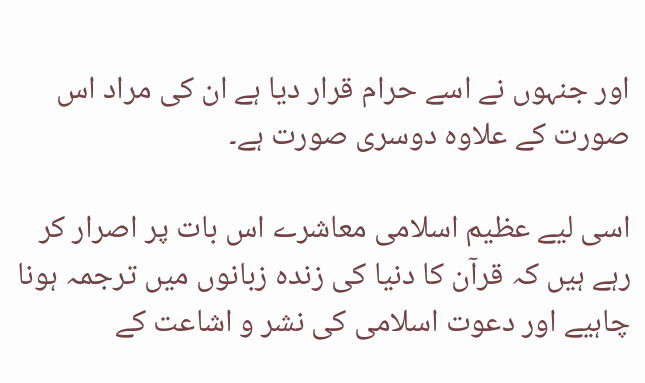اور جنہوں نے اسے حرام قرار دیا ہے ان کی مراد اس صورت کے علاوہ دوسری صورت ہے۔

اسی لیے عظیم اسلامی معاشرے اس بات پر اصرار کر رہے ہیں کہ قرآن کا دنیا کی زندہ زبانوں میں ترجمہ ہونا چاہیے اور دعوت اسلامی کی نشر و اشاعت کے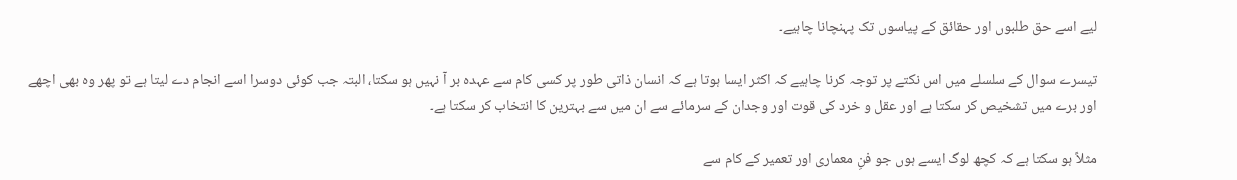لیے اسے حق طلبوں اور حقائق کے پیاسوں تک پہنچانا چاہیے۔

تیسرے سوال کے سلسلے میں اس نکتے پر توجہ کرنا چاہیے کہ اکثر ایسا ہوتا ہے کہ انسان ذاتی طور پر کسی کام سے عہدہ بر آ نہیں ہو سکتا، البتہ جب کوئی دوسرا اسے انجام دے لیتا ہے تو پھر وہ بھی اچھے اور برے میں تشخیص کر سکتا ہے اور عقل و خرد کی قوت اور وجدان کے سرمائے سے ان میں سے بہترین کا انتخاب کر سکتا ہے۔

مثلاً ہو سکتا ہے کہ کچھ لوگ ایسے ہوں جو فنِ معماری اور تعمیر کے کام سے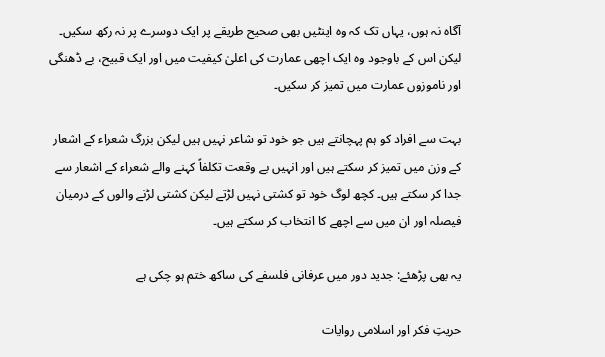آگاہ نہ ہوں، یہاں تک کہ وہ اینٹیں بھی صحیح طریقے پر ایک دوسرے پر نہ رکھ سکیں۔ لیکن اس کے باوجود وہ ایک اچھی عمارت کی اعلیٰ کیفیت میں اور ایک قبیح، بے ڈھنگی اور ناموزوں عمارت میں تمیز کر سکیں۔

بہت سے افراد کو ہم پہچانتے ہیں جو خود تو شاعر نہیں ہیں لیکن بزرگ شعراء کے اشعار کے وزن میں تمیز کر سکتے ہیں اور انہیں بے وقعت تکلفاً کہنے والے شعراء کے اشعار سے جدا کر سکتے ہیں۔ کچھ لوگ خود تو کشتی نہیں لڑتے لیکن کشتی لڑنے والوں کے درمیان فیصلہ اور ان میں سے اچھے کا انتخاب کر سکتے ہیں۔

یہ بھی پڑھئے: جدید دور میں عرفانی فلسفے کی ساکھ ختم ہو چکی ہے

حریتِ فکر اور اسلامی روایات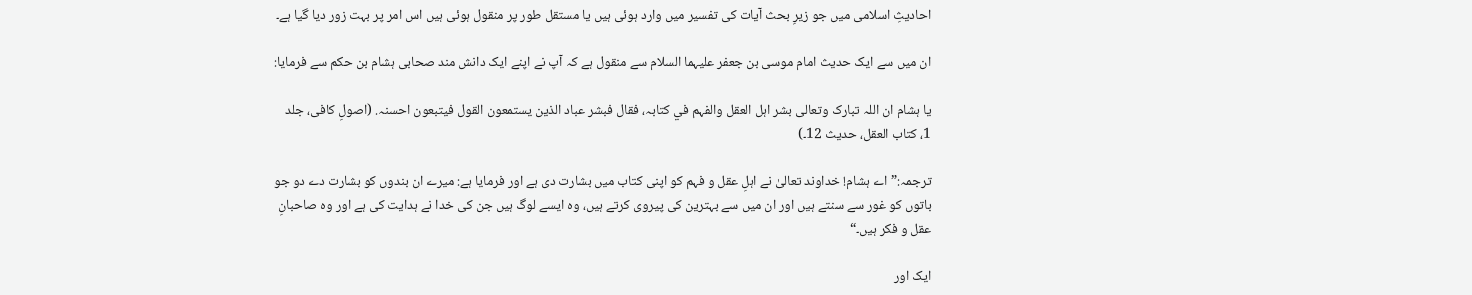احادیثِ اسلامی میں جو زیرِ بحث آیات کی تفسیر میں وارد ہوئی ہیں یا مستقل طور پر منقول ہوئی ہیں اس امر پر بہت زور دیا گیا ہے۔

ان میں سے ایک حدیث امام موسی بن جعفر علیہما السلام سے منقول ہے کہ آپ نے اپنے ایک دانش مند صحابی ہشام بن حکم سے فرمایا:

يا ہشام ان اللہ تبارک وتعالى بشر اہل العقل والفہم في كتابہ، فقال فبشر عباد الذين يستمعون القول فيتبعون احسنہ. (اصولِ کافی، جلد 1، کتاب العقل، حدیث 12۔)

ترجمہ:”اے ہشام! خداوند تعالیٰ نے اہلِ عقل و فہم کو اپنی کتاب میں بشارت دی ہے اور فرمایا ہے: میرے ان بندوں کو بشارت دے دو جو باتوں کو غور سے سنتے ہیں اور ان میں سے بہترین کی پیروی کرتے ہیں، وہ ایسے لوگ ہیں جن کی خدا نے ہدایت کی ہے اور وہ صاحبانِ عقل و فکر ہیں۔“

ایک اور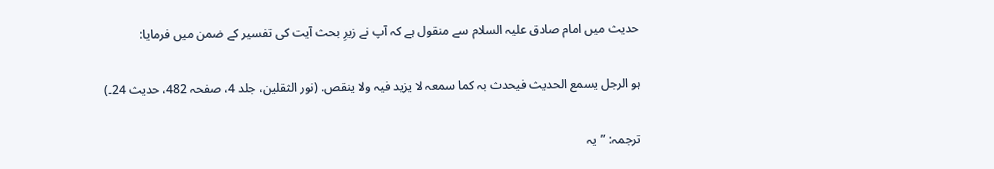حدیث میں امام صادق علیہ السلام سے منقول ہے کہ آپ نے زیرِ بحث آیت کی تفسیر کے ضمن میں فرمایا:

ہو الرجل يسمع الحديث فيحدث بہ كما سمعہ لا يزيد فيہ ولا ينقص. (نور الثقلین، جلد 4، صفحہ 482، حدیث 24۔)

ترجمہ: ”یہ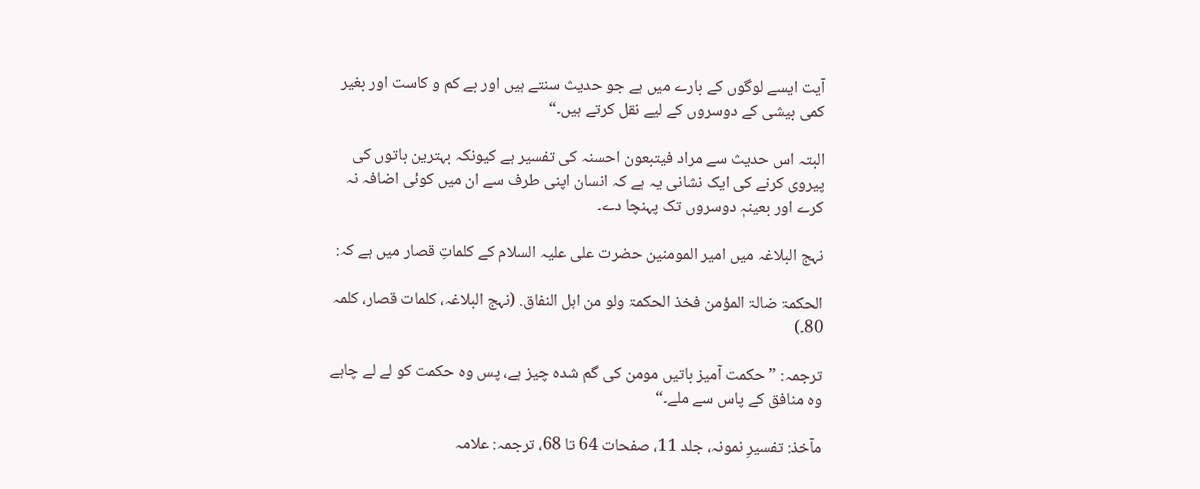آیت ایسے لوگوں کے بارے میں ہے جو حدیث سنتے ہیں اور بے کم و کاست اور بغیر کمی بیشی کے دوسروں کے لیے نقل کرتے ہیں۔“

البتہ اس حدیث سے مراد فيتبعون احسنہ کی تفسیر ہے کیونکہ بہترین باتوں کی پیروی کرنے کی ایک نشانی یہ ہے کہ انسان اپنی طرف سے ان میں کوئی اضافہ نہ کرے اور بعینہٖ دوسروں تک پہنچا دے۔

نہج البلاغہ میں امیر المومنین حضرت علی علیہ السلام کے کلماتِ قصار میں ہے کہ:

الحكمۃ ضالۃ المؤمن فخذ الحكمۃ ولو من اہل النفاق. (نہج البلاغہ، کلمات قصار، کلمہ 80۔)

ترجمہ: ”حکمت آمیز باتیں مومن کی گم شدہ چیز ہے، پس وہ حکمت کو لے لے چاہے وہ منافق کے پاس سے ملے۔“

مآخذ: تفسیرِ نمونہ، جلد 11، صفحات 64 تا 68، ترجمہ: علامہ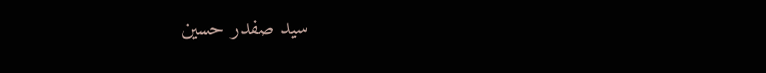سید صفدر حسین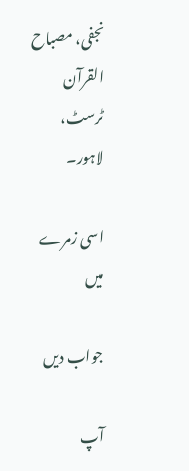نجفی، مصباح القرآن ٹرسٹ، لاہور۔

اسی زمرے میں

جواب دیں

آپ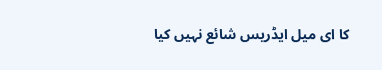کا ای میل ایڈریس شائع نہیں کیا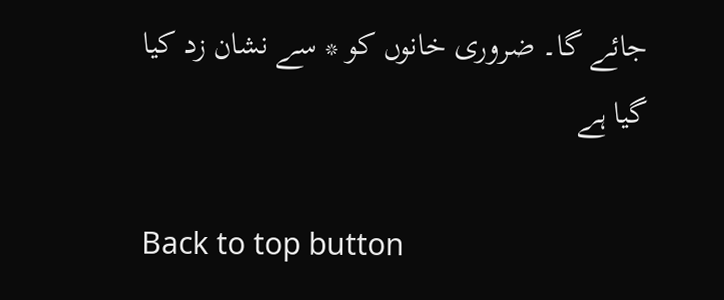جائے گا۔ ضروری خانوں کو * سے نشان زد کیا گیا ہے

Back to top button